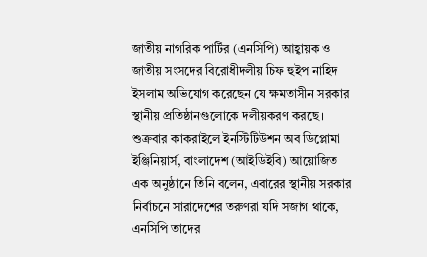জাতীয় নাগরিক পার্টির (এনসিপি) আহ্বায়ক ও জাতীয় সংসদের বিরোধীদলীয় চিফ হুইপ নাহিদ ইসলাম অভিযোগ করেছেন যে ক্ষমতাসীন সরকার স্থানীয় প্রতিষ্ঠানগুলোকে দলীয়করণ করছে। শুক্রবার কাকরাইলে ইনস্টিটিউশন অব ডিপ্লোমা ইঞ্জিনিয়ার্স, বাংলাদেশ (আইডিইবি) আয়োজিত এক অনুষ্ঠানে তিনি বলেন, এবারের স্থানীয় সরকার নির্বাচনে সারাদেশের তরুণরা যদি সজাগ থাকে, এনসিপি তাদের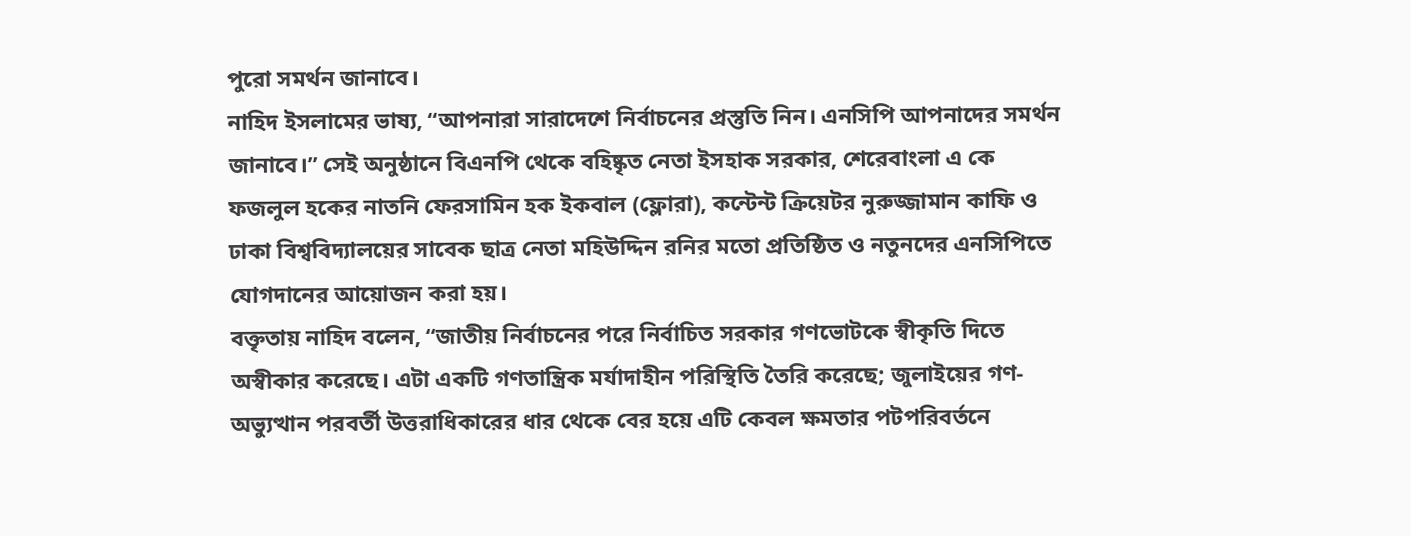পুরো সমর্থন জানাবে।
নাহিদ ইসলামের ভাষ্য, ‘‘আপনারা সারাদেশে নির্বাচনের প্রস্তুতি নিন। এনসিপি আপনাদের সমর্থন জানাবে।’’ সেই অনুষ্ঠানে বিএনপি থেকে বহিষ্কৃত নেতা ইসহাক সরকার, শেরেবাংলা এ কে ফজলুল হকের নাতনি ফেরসামিন হক ইকবাল (ফ্লোরা), কন্টেন্ট ক্রিয়েটর নুরুজ্জামান কাফি ও ঢাকা বিশ্ববিদ্যালয়ের সাবেক ছাত্র নেতা মহিউদ্দিন রনির মতো প্রতিষ্ঠিত ও নতুনদের এনসিপিতে যোগদানের আয়োজন করা হয়।
বক্তৃতায় নাহিদ বলেন, ‘‘জাতীয় নির্বাচনের পরে নির্বাচিত সরকার গণভোটকে স্বীকৃতি দিতে অস্বীকার করেছে। এটা একটি গণতান্ত্রিক মর্যাদাহীন পরিস্থিতি তৈরি করেছে; জুলাইয়ের গণ-অভ্যুত্থান পরবর্তী উত্তরাধিকারের ধার থেকে বের হয়ে এটি কেবল ক্ষমতার পটপরিবর্তনে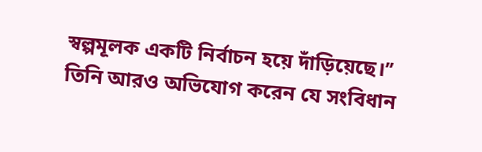স্বল্পমূলক একটি নির্বাচন হয়ে দাঁড়িয়েছে।’’ তিনি আরও অভিযোগ করেন যে সংবিধান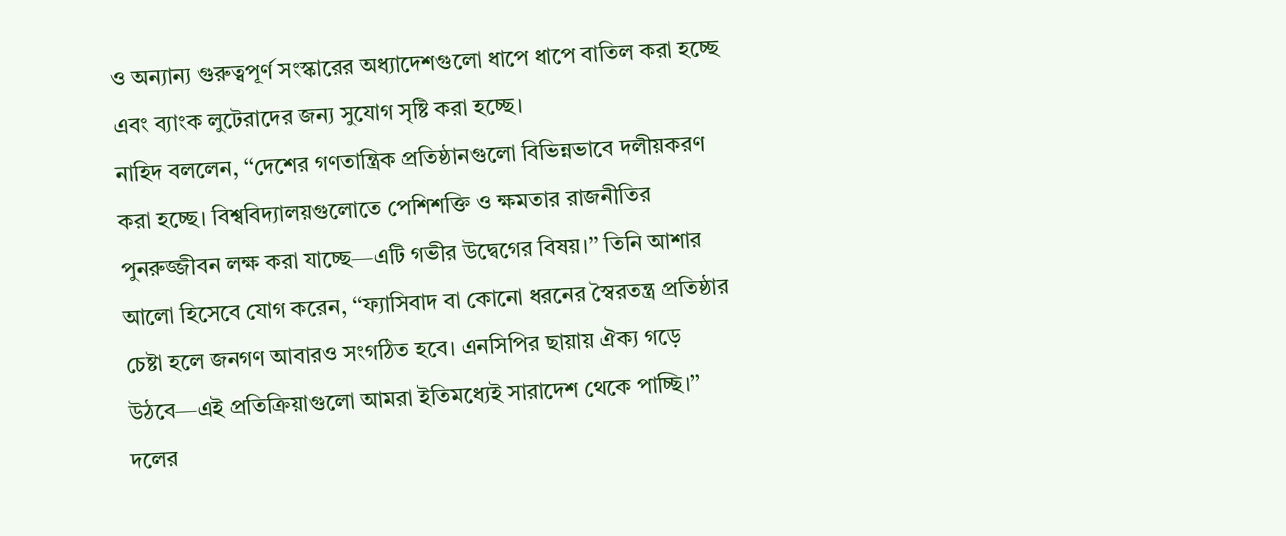ও অন্যান্য গুরুত্বপূর্ণ সংস্কারের অধ্যাদেশগুলো ধাপে ধাপে বাতিল করা হচ্ছে এবং ব্যাংক লুটেরাদের জন্য সুযোগ সৃষ্টি করা হচ্ছে।
নাহিদ বললেন, ‘‘দেশের গণতান্ত্রিক প্রতিষ্ঠানগুলো বিভিন্নভাবে দলীয়করণ করা হচ্ছে। বিশ্ববিদ্যালয়গুলোতে পেশিশক্তি ও ক্ষমতার রাজনীতির পুনরুজ্জীবন লক্ষ করা যাচ্ছে—এটি গভীর উদ্বেগের বিষয়।’’ তিনি আশার আলো হিসেবে যোগ করেন, ‘‘ফ্যাসিবাদ বা কোনো ধরনের স্বৈরতন্ত্র প্রতিষ্ঠার চেষ্টা হলে জনগণ আবারও সংগঠিত হবে। এনসিপির ছায়ায় ঐক্য গড়ে উঠবে—এই প্রতিক্রিয়াগুলো আমরা ইতিমধ্যেই সারাদেশ থেকে পাচ্ছি।’’
দলের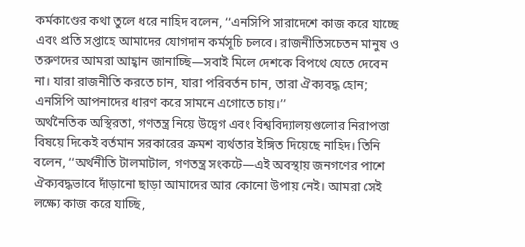কর্মকাণ্ডের কথা তুলে ধরে নাহিদ বলেন, ‘‘এনসিপি সারাদেশে কাজ করে যাচ্ছে এবং প্রতি সপ্তাহে আমাদের যোগদান কর্মসূচি চলবে। রাজনীতিসচেতন মানুষ ও তরুণদের আমরা আহ্বান জানাচ্ছি—সবাই মিলে দেশকে বিপথে যেতে দেবেন না। যারা রাজনীতি করতে চান, যারা পরিবর্তন চান, তারা ঐক্যবদ্ধ হোন; এনসিপি আপনাদের ধারণ করে সামনে এগোতে চায়।’’
অর্থনৈতিক অস্থিরতা, গণতন্ত্র নিয়ে উদ্বেগ এবং বিশ্ববিদ্যালয়গুলোর নিরাপত্তা বিষয়ে দিকেই বর্তমান সরকারের ক্রমশ ব্যর্থতার ইঙ্গিত দিয়েছে নাহিদ। তিনি বলেন, ‘‘অর্থনীতি টালমাটাল, গণতন্ত্র সংকটে—এই অবস্থায় জনগণের পাশে ঐক্যবদ্ধভাবে দাঁড়ানো ছাড়া আমাদের আর কোনো উপায় নেই। আমরা সেই লক্ষ্যে কাজ করে যাচ্ছি,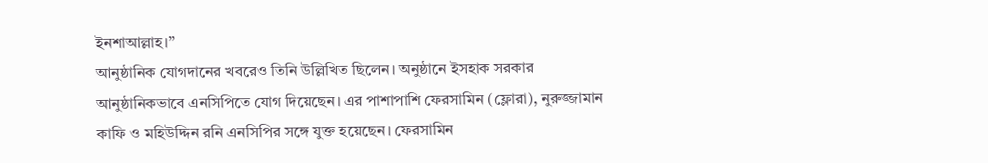ইনশাআল্লাহ।’’
আনুষ্ঠানিক যোগদানের খবরেও তিনি উল্লিখিত ছিলেন। অনুষ্ঠানে ইসহাক সরকার আনুষ্ঠানিকভাবে এনসিপিতে যোগ দিয়েছেন। এর পাশাপাশি ফেরসামিন (ফ্লোরা), নুরুজ্জামান কাফি ও মহিউদ্দিন রনি এনসিপির সঙ্গে যুক্ত হয়েছেন। ফেরসামিন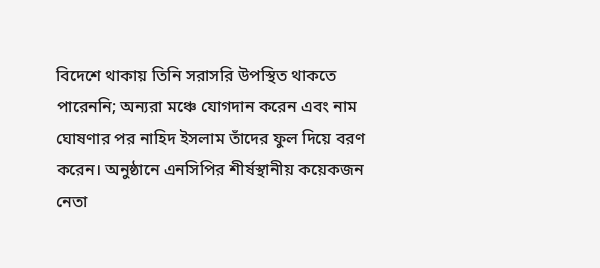বিদেশে থাকায় তিনি সরাসরি উপস্থিত থাকতে পারেননি; অন্যরা মঞ্চে যোগদান করেন এবং নাম ঘোষণার পর নাহিদ ইসলাম তাঁদের ফুল দিয়ে বরণ করেন। অনুষ্ঠানে এনসিপির শীর্ষস্থানীয় কয়েকজন নেতা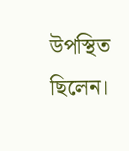উপস্থিত ছিলেন।